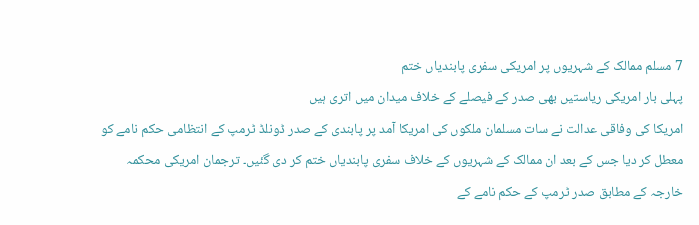7 مسلم ممالک کے شہریوں پر امریکی سفری پابندیاں ختم
پہلی بار امریکی ریاستیں بھی صدر کے فیصلے کے خلاف میدان میں اتری ہیں
امریکا کی وفاقی عدالت نے سات مسلمان ملکوں کی امریکا آمد پر پابندی کے صدر ڈونلڈ ٹرمپ کے انتظامی حکم نامے کو معطل کر دیا جس کے بعد ان ممالک کے شہریوں کے خلاف سفری پابندیاں ختم کر دی گئیں۔ ترجمان امریکی محکمہ خارجہ کے مطابق صدر ٹرمپ کے حکم نامے کے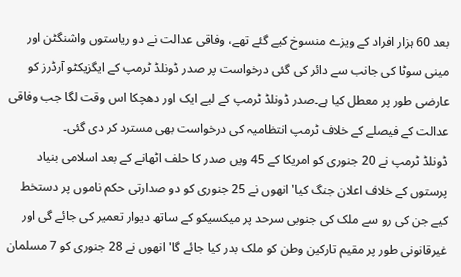بعد 60 ہزار افراد کے ویزے منسوخ کیے گئے تھے، وفاقی عدالت نے دو ریاستوں واشنگٹن اور مینی سوٹا کی جانب سے دائر کی گئی درخواست پر صدر ڈونلڈ ٹرمپ کے ایگزیکٹو آرڈرز کو عارضی طور پر معطل کیا ہے۔صدر ڈونلڈ ٹرمپ کے لیے ایک اور دھچکا اس وقت لگا جب وفاقی عدالت کے فیصلے کے خلاف ٹرمپ انتظامیہ کی درخواست بھی مسترد کر دی گئی۔
ڈونلڈ ٹرمپ نے 20 جنوری کو امریکا کے 45 ویں صدر کا حلف اٹھانے کے بعد اسلامی بنیاد پرستوں کے خلاف اعلان جنگ کیا' انھوں نے 25 جنوری کو دو صدارتی حکم ناموں پر دستخط کیے جن کی رو سے ملک کی جنوبی سرحد پر میکسیکو کے ساتھ دیوار تعمیر کی جائے گی اور غیرقانونی طور پر مقیم تارکین وطن کو ملک بدر کیا جائے گا' انھوں نے 28 جنوری کو 7 مسلمان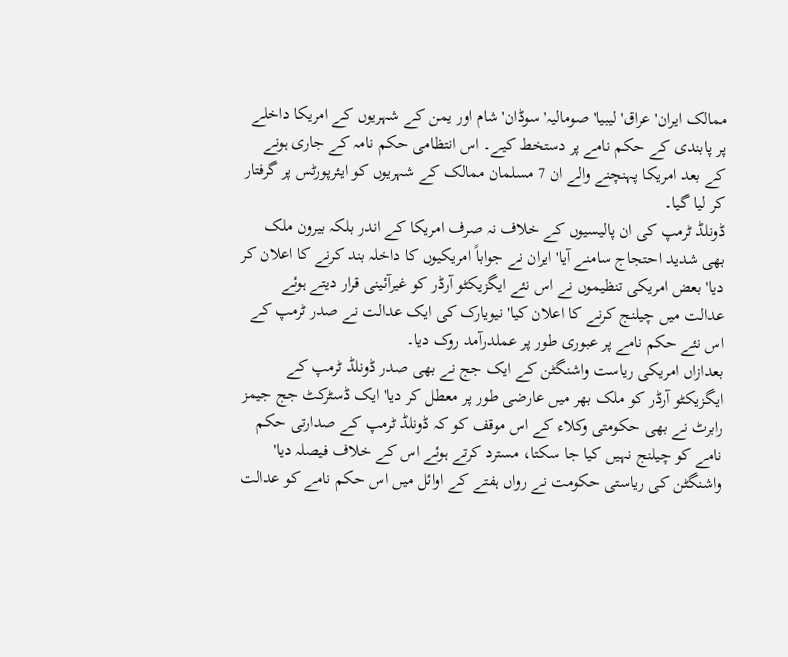ممالک ایران'عراق' لیبیا' صومالیہ' سوڈان' شام اور یمن کے شہریوں کے امریکا داخلے پر پابندی کے حکم نامے پر دستخط کیے۔ اس انتظامی حکم نامہ کے جاری ہونے کے بعد امریکا پہنچنے والے ان 7 مسلمان ممالک کے شہریوں کو ایئرپورٹس پر گرفتار کر لیا گیا۔
ڈونلڈ ٹرمپ کی ان پالیسیوں کے خلاف نہ صرف امریکا کے اندر بلکہ بیرون ملک بھی شدید احتجاج سامنے آیا' ایران نے جواباً امریکیوں کا داخلہ بند کرنے کا اعلان کر دیا' بعض امریکی تنظیموں نے اس نئے ایگزیکٹو آرڈر کو غیرآئینی قرار دیتے ہوئے عدالت میں چیلنج کرنے کا اعلان کیا' نیویارک کی ایک عدالت نے صدر ٹرمپ کے اس نئے حکم نامے پر عبوری طور پر عملدرآمد روک دیا۔
بعدازاں امریکی ریاست واشنگٹن کے ایک جج نے بھی صدر ڈونلڈ ٹرمپ کے ایگزیکٹو آرڈر کو ملک بھر میں عارضی طور پر معطل کر دیا' ایک ڈسٹرکٹ جج جیمز رابرٹ نے بھی حکومتی وکلاء کے اس موقف کو کہ ڈونلڈ ٹرمپ کے صدارتی حکم نامے کو چیلنج نہیں کیا جا سکتا، مسترد کرتے ہوئے اس کے خلاف فیصلہ دیا' واشنگٹن کی ریاستی حکومت نے رواں ہفتے کے اوائل میں اس حکم نامے کو عدالت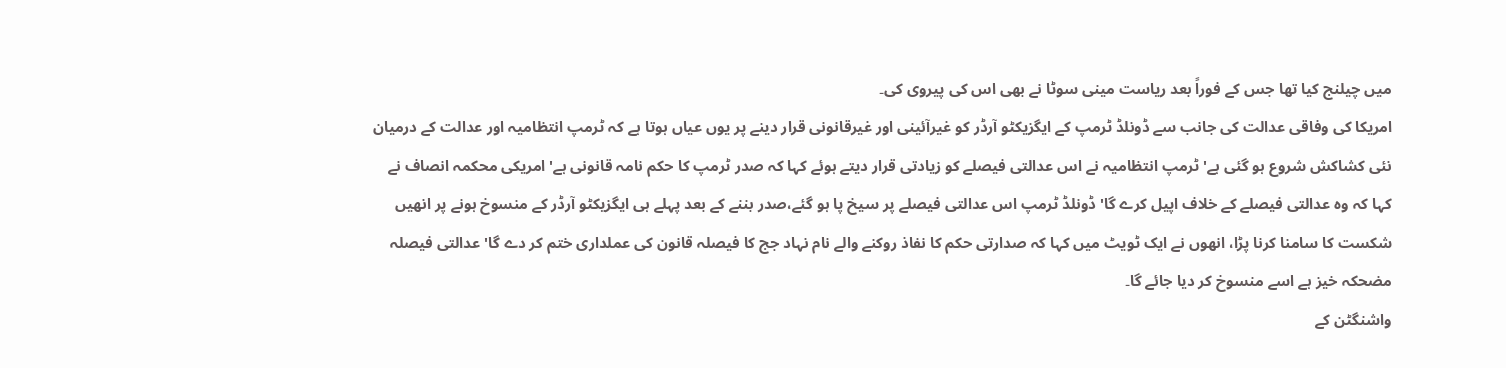میں چیلنج کیا تھا جس کے فوراً بعد ریاست مینی سوٹا نے بھی اس کی پیروی کی۔
امریکا کی وفاقی عدالت کی جانب سے ڈونلڈ ٹرمپ کے ایگزیکٹو آرڈر کو غیرآئینی اور غیرقانونی قرار دینے پر یوں عیاں ہوتا ہے کہ ٹرمپ انتظامیہ اور عدالت کے درمیان نئی کشاکش شروع ہو گئی ہے' ٹرمپ انتظامیہ نے اس عدالتی فیصلے کو زیادتی قرار دیتے ہوئے کہا کہ صدر ٹرمپ کا حکم نامہ قانونی ہے' امریکی محکمہ انصاف نے کہا کہ وہ عدالتی فیصلے کے خلاف اپیل کرے گا' ڈونلڈ ٹرمپ اس عدالتی فیصلے پر سیخ پا ہو گئے،صدر بننے کے بعد پہلے ہی ایگزیکٹو آرڈر کے منسوخ ہونے پر انھیں شکست کا سامنا کرنا پڑا، انھوں نے ایک ٹویٹ میں کہا کہ صدارتی حکم کا نفاذ روکنے والے نام نہاد جج کا فیصلہ قانون کی عملداری ختم کر دے گا' عدالتی فیصلہ مضحکہ خیز ہے اسے منسوخ کر دیا جائے گا۔
واشنگٹن کے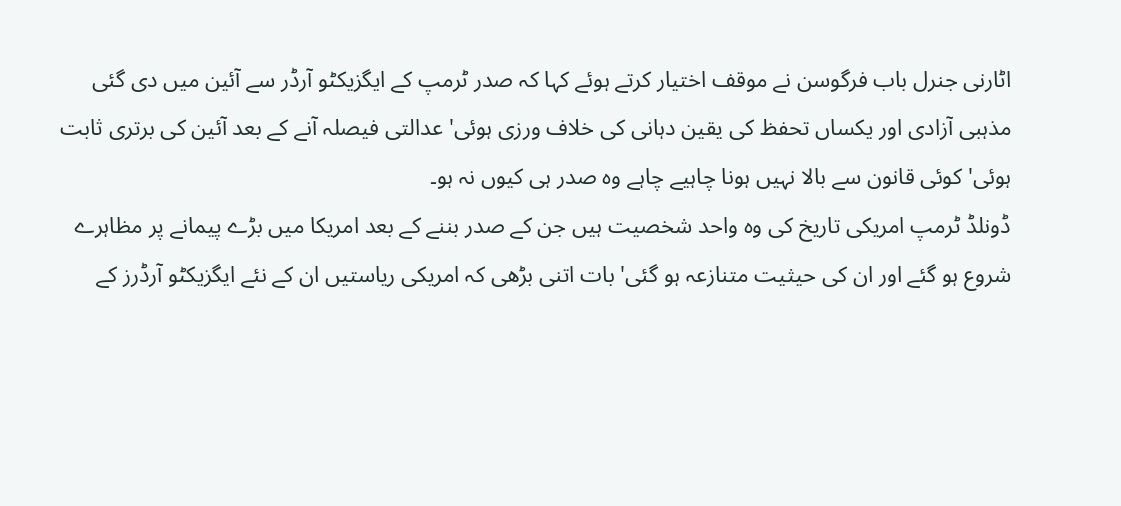اٹارنی جنرل باب فرگوسن نے موقف اختیار کرتے ہوئے کہا کہ صدر ٹرمپ کے ایگزیکٹو آرڈر سے آئین میں دی گئی مذہبی آزادی اور یکساں تحفظ کی یقین دہانی کی خلاف ورزی ہوئی' عدالتی فیصلہ آنے کے بعد آئین کی برتری ثابت ہوئی' کوئی قانون سے بالا نہیں ہونا چاہیے چاہے وہ صدر ہی کیوں نہ ہو۔
ڈونلڈ ٹرمپ امریکی تاریخ کی وہ واحد شخصیت ہیں جن کے صدر بننے کے بعد امریکا میں بڑے پیمانے پر مظاہرے شروع ہو گئے اور ان کی حیثیت متنازعہ ہو گئی' بات اتنی بڑھی کہ امریکی ریاستیں ان کے نئے ایگزیکٹو آرڈرز کے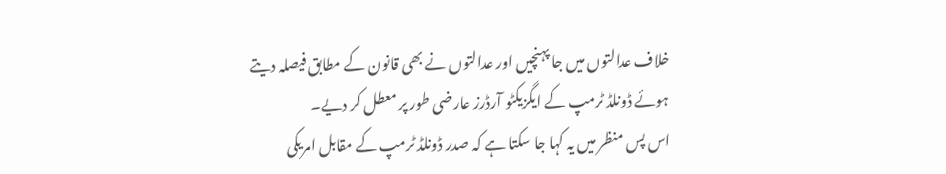خلاف عدالتوں میں جا پہنچیں اور عدالتوں نے بھی قانون کے مطابق فیصلہ دیتے ہوئے ڈونلڈ ٹرمپ کے ایگزیکٹو آرڈرز عارضی طور پر معطل کر دیے۔
اس پس منظر میں یہ کہا جا سکتا ہے کہ صدر ڈونلڈ ٹرمپ کے مقابل امریکی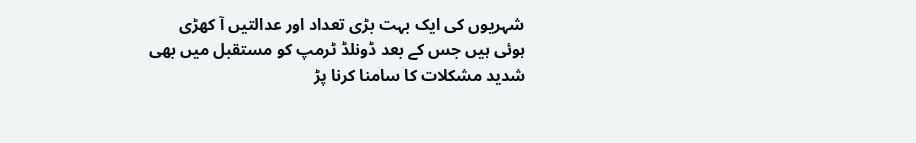شہریوں کی ایک بہت بڑی تعداد اور عدالتیں آ کھڑی ہوئی ہیں جس کے بعد ڈونلڈ ٹرمپ کو مستقبل میں بھی شدید مشکلات کا سامنا کرنا پڑ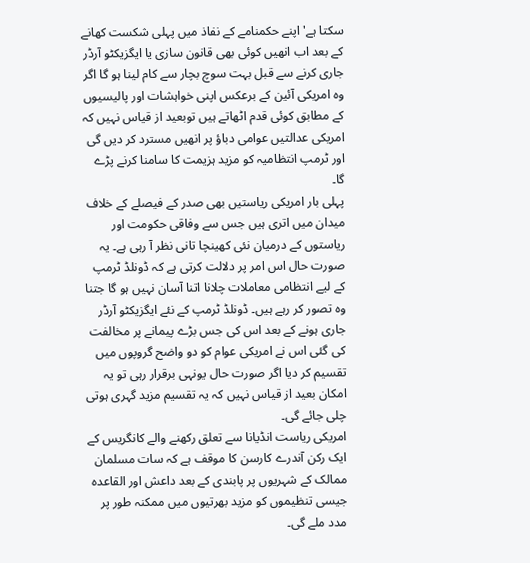سکتا ہے' اپنے حکمنامے کے نفاذ میں پہلی شکست کھانے کے بعد اب انھیں کوئی بھی قانون سازی یا ایگزیکٹو آرڈر جاری کرنے سے قبل بہت سوچ بچار سے کام لینا ہو گا اگر وہ امریکی آئین کے برعکس اپنی خواہشات اور پالیسیوں کے مطابق کوئی قدم اٹھاتے ہیں توبعید از قیاس نہیں کہ امریکی عدالتیں عوامی دباؤ پر انھیں مسترد کر دیں گی اور ٹرمپ انتظامیہ کو مزید ہزیمت کا سامنا کرنے پڑے گا۔
پہلی بار امریکی ریاستیں بھی صدر کے فیصلے کے خلاف میدان میں اتری ہیں جس سے وفاقی حکومت اور ریاستوں کے درمیان نئی کھینچا تانی نظر آ رہی ہے۔ یہ صورت حال اس امر پر دلالت کرتی ہے کہ ڈونلڈ ٹرمپ کے لیے انتظامی معاملات چلانا اتنا آسان نہیں ہو گا جتنا وہ تصور کر رہے ہیں۔ ڈونلڈ ٹرمپ کے نئے ایگزیکٹو آرڈر جاری ہونے کے بعد اس کی جس بڑے پیمانے پر مخالفت کی گئی اس نے امریکی عوام کو دو واضح گروپوں میں تقسیم کر دیا اگر صورت حال یونہی برقرار رہی تو یہ امکان بعید از قیاس نہیں کہ یہ تقسیم مزید گہری ہوتی چلی جائے گی۔
امریکی ریاست انڈیانا سے تعلق رکھنے والے کانگریس کے ایک رکن آندرے کارسن کا موقف ہے کہ سات مسلمان ممالک کے شہریوں پر پابندی کے بعد داعش اور القاعدہ جیسی تنظیموں کو مزید بھرتیوں میں ممکنہ طور پر مدد ملے گی۔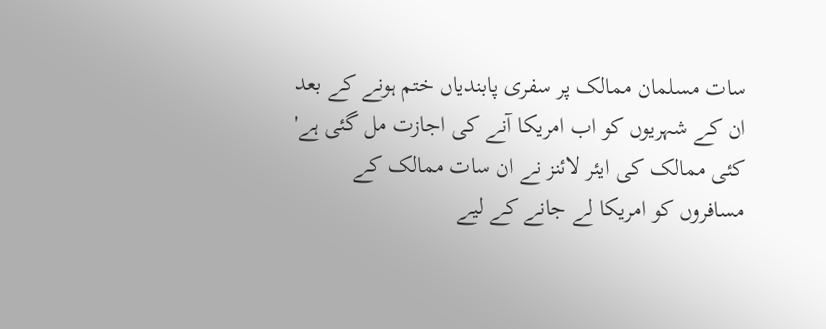سات مسلمان ممالک پر سفری پابندیاں ختم ہونے کے بعد ان کے شہریوں کو اب امریکا آنے کی اجازت مل گئی ہے' کئی ممالک کی ایئر لائنز نے ان سات ممالک کے مسافروں کو امریکا لے جانے کے لیے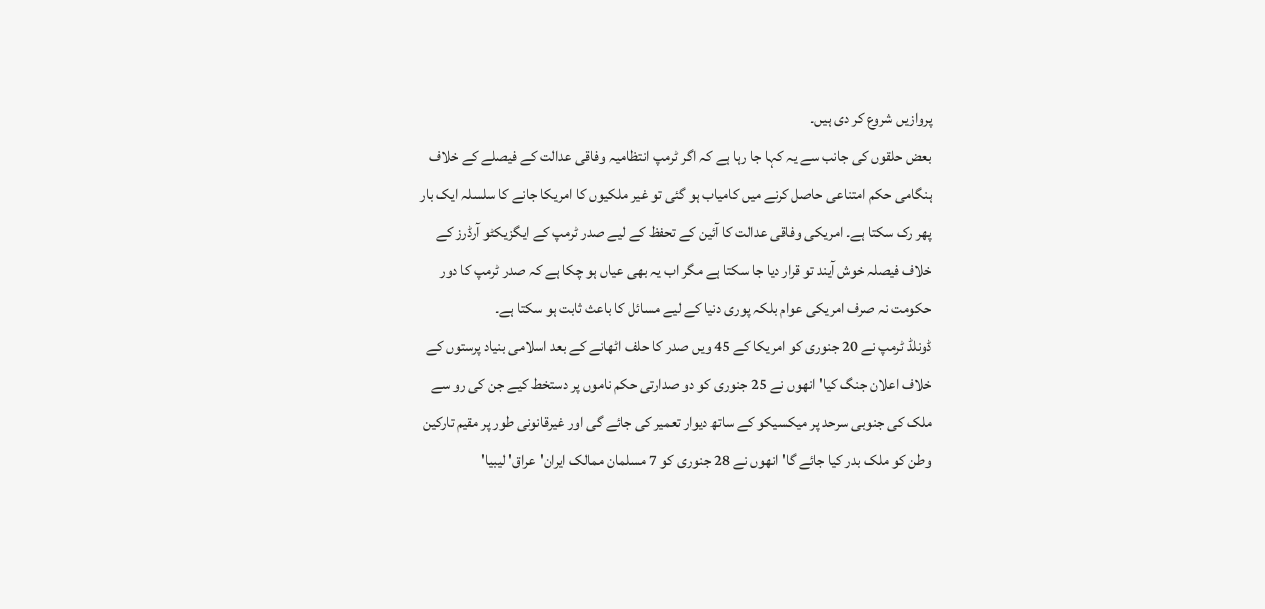پروازیں شروع کر دی ہیں۔
بعض حلقوں کی جانب سے یہ کہا جا رہا ہے کہ اگر ٹرمپ انتظامیہ وفاقی عدالت کے فیصلے کے خلاف ہنگامی حکم امتناعی حاصل کرنے میں کامیاب ہو گئی تو غیر ملکیوں کا امریکا جانے کا سلسلہ ایک بار پھر رک سکتا ہے۔ امریکی وفاقی عدالت کا آئین کے تحفظ کے لیے صدر ٹرمپ کے ایگزیکٹو آرڈرز کے خلاف فیصلہ خوش آیند تو قرار دیا جا سکتا ہے مگر اب یہ بھی عیاں ہو چکا ہے کہ صدر ٹرمپ کا دور حکومت نہ صرف امریکی عوام بلکہ پوری دنیا کے لیے مسائل کا باعث ثابت ہو سکتا ہے۔
ڈونلڈ ٹرمپ نے 20 جنوری کو امریکا کے 45 ویں صدر کا حلف اٹھانے کے بعد اسلامی بنیاد پرستوں کے خلاف اعلان جنگ کیا' انھوں نے 25 جنوری کو دو صدارتی حکم ناموں پر دستخط کیے جن کی رو سے ملک کی جنوبی سرحد پر میکسیکو کے ساتھ دیوار تعمیر کی جائے گی اور غیرقانونی طور پر مقیم تارکین وطن کو ملک بدر کیا جائے گا' انھوں نے 28 جنوری کو 7 مسلمان ممالک ایران'عراق' لیبیا'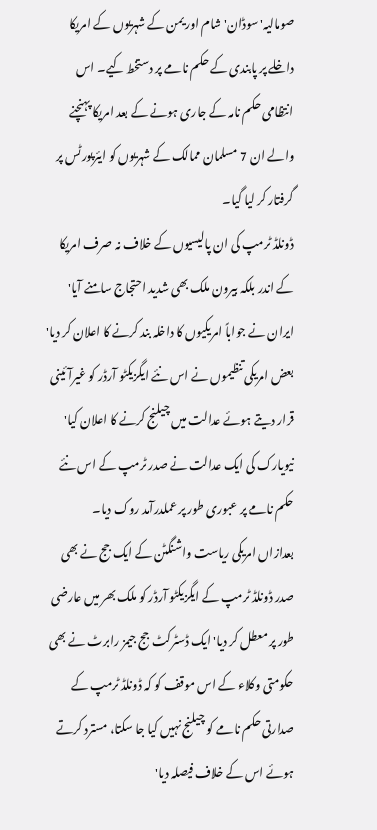صومالیہ' سوڈان' شام اور یمن کے شہریوں کے امریکا داخلے پر پابندی کے حکم نامے پر دستخط کیے۔ اس انتظامی حکم نامہ کے جاری ہونے کے بعد امریکا پہنچنے والے ان 7 مسلمان ممالک کے شہریوں کو ایئرپورٹس پر گرفتار کر لیا گیا۔
ڈونلڈ ٹرمپ کی ان پالیسیوں کے خلاف نہ صرف امریکا کے اندر بلکہ بیرون ملک بھی شدید احتجاج سامنے آیا' ایران نے جواباً امریکیوں کا داخلہ بند کرنے کا اعلان کر دیا' بعض امریکی تنظیموں نے اس نئے ایگزیکٹو آرڈر کو غیرآئینی قرار دیتے ہوئے عدالت میں چیلنج کرنے کا اعلان کیا' نیویارک کی ایک عدالت نے صدر ٹرمپ کے اس نئے حکم نامے پر عبوری طور پر عملدرآمد روک دیا۔
بعدازاں امریکی ریاست واشنگٹن کے ایک جج نے بھی صدر ڈونلڈ ٹرمپ کے ایگزیکٹو آرڈر کو ملک بھر میں عارضی طور پر معطل کر دیا' ایک ڈسٹرکٹ جج جیمز رابرٹ نے بھی حکومتی وکلاء کے اس موقف کو کہ ڈونلڈ ٹرمپ کے صدارتی حکم نامے کو چیلنج نہیں کیا جا سکتا، مسترد کرتے ہوئے اس کے خلاف فیصلہ دیا'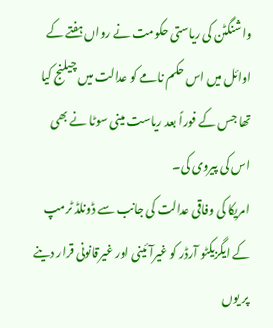واشنگٹن کی ریاستی حکومت نے رواں ہفتے کے اوائل میں اس حکم نامے کو عدالت میں چیلنج کیا تھا جس کے فوراً بعد ریاست مینی سوٹا نے بھی اس کی پیروی کی۔
امریکا کی وفاقی عدالت کی جانب سے ڈونلڈ ٹرمپ کے ایگزیکٹو آرڈر کو غیرآئینی اور غیرقانونی قرار دینے پر یوں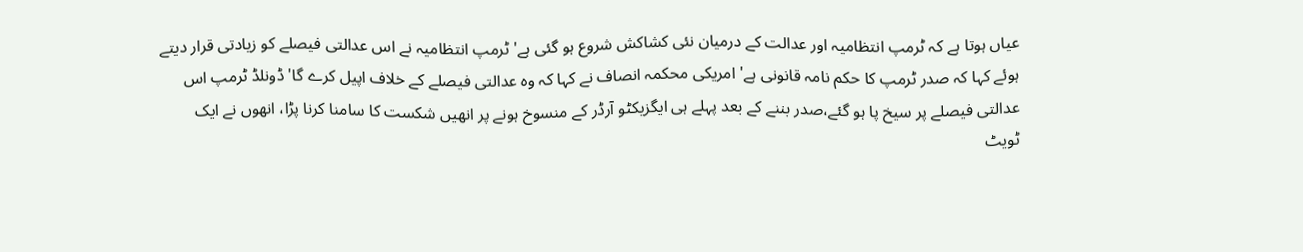عیاں ہوتا ہے کہ ٹرمپ انتظامیہ اور عدالت کے درمیان نئی کشاکش شروع ہو گئی ہے' ٹرمپ انتظامیہ نے اس عدالتی فیصلے کو زیادتی قرار دیتے ہوئے کہا کہ صدر ٹرمپ کا حکم نامہ قانونی ہے' امریکی محکمہ انصاف نے کہا کہ وہ عدالتی فیصلے کے خلاف اپیل کرے گا' ڈونلڈ ٹرمپ اس عدالتی فیصلے پر سیخ پا ہو گئے،صدر بننے کے بعد پہلے ہی ایگزیکٹو آرڈر کے منسوخ ہونے پر انھیں شکست کا سامنا کرنا پڑا، انھوں نے ایک ٹویٹ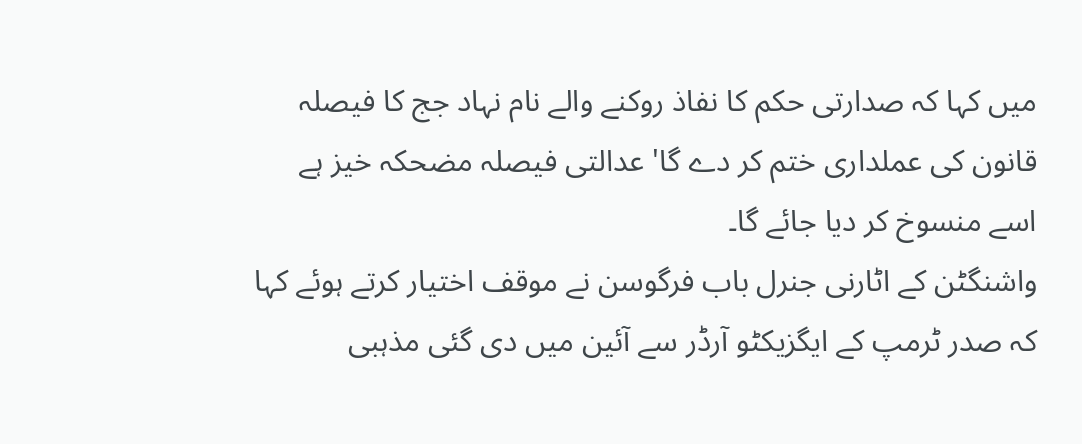میں کہا کہ صدارتی حکم کا نفاذ روکنے والے نام نہاد جج کا فیصلہ قانون کی عملداری ختم کر دے گا' عدالتی فیصلہ مضحکہ خیز ہے اسے منسوخ کر دیا جائے گا۔
واشنگٹن کے اٹارنی جنرل باب فرگوسن نے موقف اختیار کرتے ہوئے کہا کہ صدر ٹرمپ کے ایگزیکٹو آرڈر سے آئین میں دی گئی مذہبی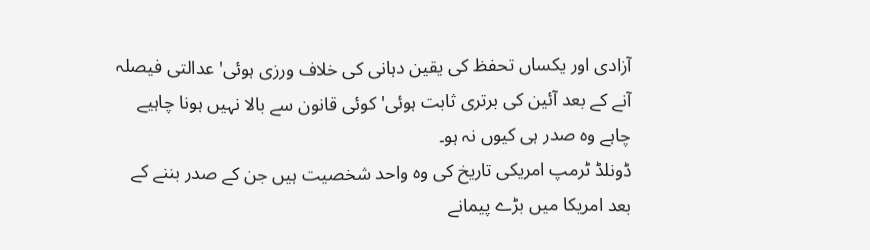آزادی اور یکساں تحفظ کی یقین دہانی کی خلاف ورزی ہوئی' عدالتی فیصلہ آنے کے بعد آئین کی برتری ثابت ہوئی' کوئی قانون سے بالا نہیں ہونا چاہیے چاہے وہ صدر ہی کیوں نہ ہو۔
ڈونلڈ ٹرمپ امریکی تاریخ کی وہ واحد شخصیت ہیں جن کے صدر بننے کے بعد امریکا میں بڑے پیمانے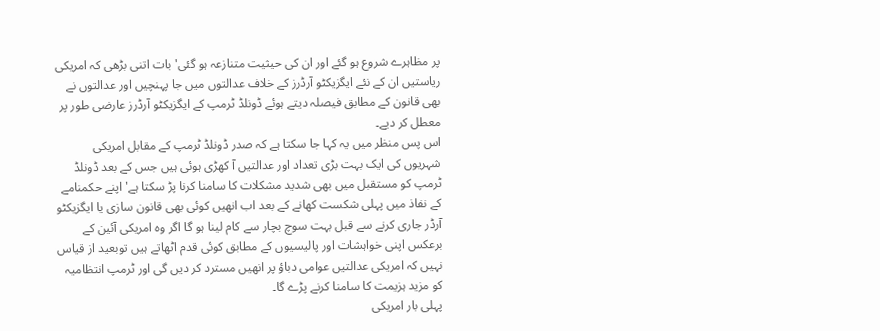پر مظاہرے شروع ہو گئے اور ان کی حیثیت متنازعہ ہو گئی' بات اتنی بڑھی کہ امریکی ریاستیں ان کے نئے ایگزیکٹو آرڈرز کے خلاف عدالتوں میں جا پہنچیں اور عدالتوں نے بھی قانون کے مطابق فیصلہ دیتے ہوئے ڈونلڈ ٹرمپ کے ایگزیکٹو آرڈرز عارضی طور پر معطل کر دیے۔
اس پس منظر میں یہ کہا جا سکتا ہے کہ صدر ڈونلڈ ٹرمپ کے مقابل امریکی شہریوں کی ایک بہت بڑی تعداد اور عدالتیں آ کھڑی ہوئی ہیں جس کے بعد ڈونلڈ ٹرمپ کو مستقبل میں بھی شدید مشکلات کا سامنا کرنا پڑ سکتا ہے' اپنے حکمنامے کے نفاذ میں پہلی شکست کھانے کے بعد اب انھیں کوئی بھی قانون سازی یا ایگزیکٹو آرڈر جاری کرنے سے قبل بہت سوچ بچار سے کام لینا ہو گا اگر وہ امریکی آئین کے برعکس اپنی خواہشات اور پالیسیوں کے مطابق کوئی قدم اٹھاتے ہیں توبعید از قیاس نہیں کہ امریکی عدالتیں عوامی دباؤ پر انھیں مسترد کر دیں گی اور ٹرمپ انتظامیہ کو مزید ہزیمت کا سامنا کرنے پڑے گا۔
پہلی بار امریکی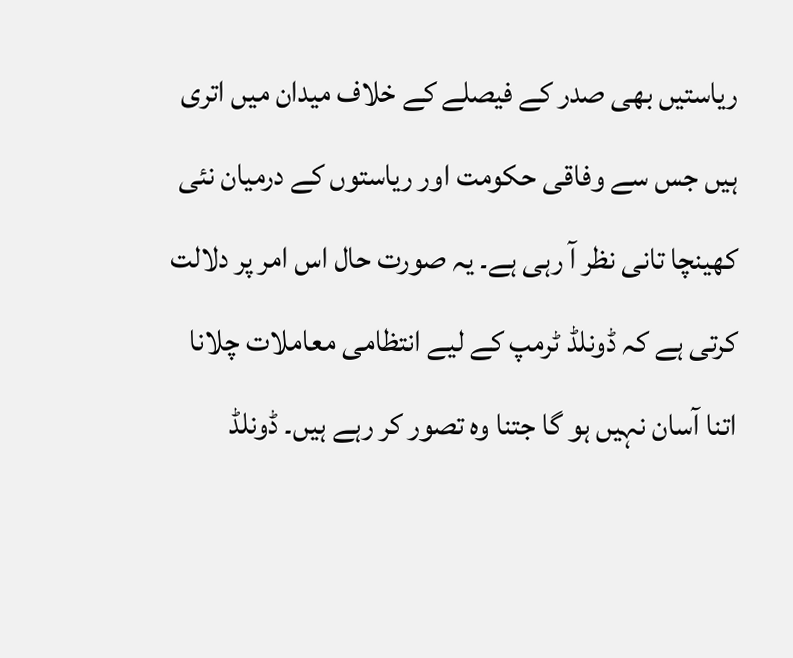ریاستیں بھی صدر کے فیصلے کے خلاف میدان میں اتری ہیں جس سے وفاقی حکومت اور ریاستوں کے درمیان نئی کھینچا تانی نظر آ رہی ہے۔ یہ صورت حال اس امر پر دلالت کرتی ہے کہ ڈونلڈ ٹرمپ کے لیے انتظامی معاملات چلانا اتنا آسان نہیں ہو گا جتنا وہ تصور کر رہے ہیں۔ ڈونلڈ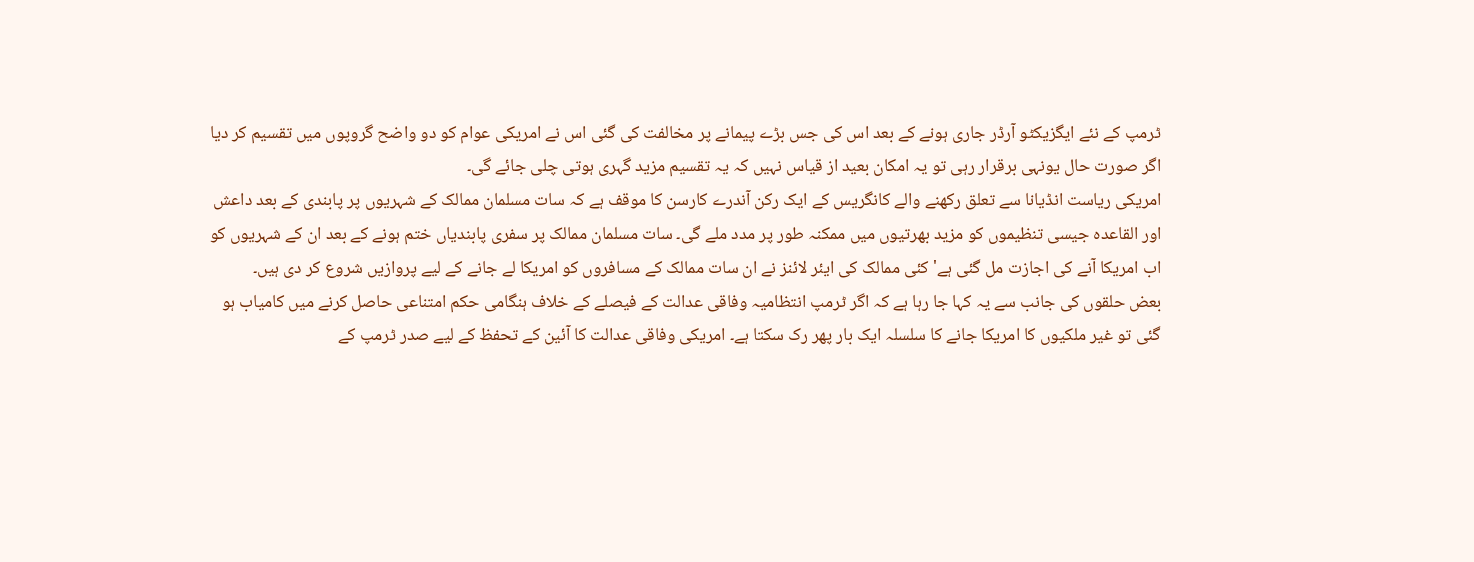ٹرمپ کے نئے ایگزیکٹو آرڈر جاری ہونے کے بعد اس کی جس بڑے پیمانے پر مخالفت کی گئی اس نے امریکی عوام کو دو واضح گروپوں میں تقسیم کر دیا اگر صورت حال یونہی برقرار رہی تو یہ امکان بعید از قیاس نہیں کہ یہ تقسیم مزید گہری ہوتی چلی جائے گی۔
امریکی ریاست انڈیانا سے تعلق رکھنے والے کانگریس کے ایک رکن آندرے کارسن کا موقف ہے کہ سات مسلمان ممالک کے شہریوں پر پابندی کے بعد داعش اور القاعدہ جیسی تنظیموں کو مزید بھرتیوں میں ممکنہ طور پر مدد ملے گی۔ سات مسلمان ممالک پر سفری پابندیاں ختم ہونے کے بعد ان کے شہریوں کو اب امریکا آنے کی اجازت مل گئی ہے' کئی ممالک کی ایئر لائنز نے ان سات ممالک کے مسافروں کو امریکا لے جانے کے لیے پروازیں شروع کر دی ہیں۔
بعض حلقوں کی جانب سے یہ کہا جا رہا ہے کہ اگر ٹرمپ انتظامیہ وفاقی عدالت کے فیصلے کے خلاف ہنگامی حکم امتناعی حاصل کرنے میں کامیاب ہو گئی تو غیر ملکیوں کا امریکا جانے کا سلسلہ ایک بار پھر رک سکتا ہے۔ امریکی وفاقی عدالت کا آئین کے تحفظ کے لیے صدر ٹرمپ کے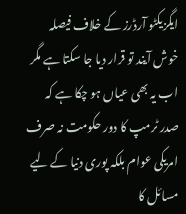ایگزیکٹو آرڈرز کے خلاف فیصلہ خوش آیند تو قرار دیا جا سکتا ہے مگر اب یہ بھی عیاں ہو چکا ہے کہ صدر ٹرمپ کا دور حکومت نہ صرف امریکی عوام بلکہ پوری دنیا کے لیے مسائل کا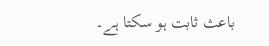باعث ثابت ہو سکتا ہے۔